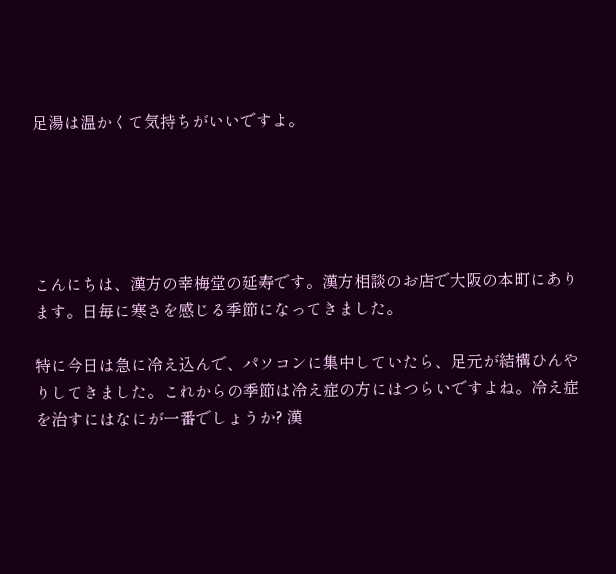足湯は温かくて気持ちがいいですよ。





こんにちは、漢方の幸梅堂の延寿です。漢方相談のお店で大阪の本町にあります。日毎に寒さを感じる季節になってきました。

特に今日は急に冷え込んで、パソコンに集中していたら、足元が結構ひんやりしてきました。これからの季節は冷え症の方にはつらいですよね。冷え症を治すにはなにが一番でしょうか? 漢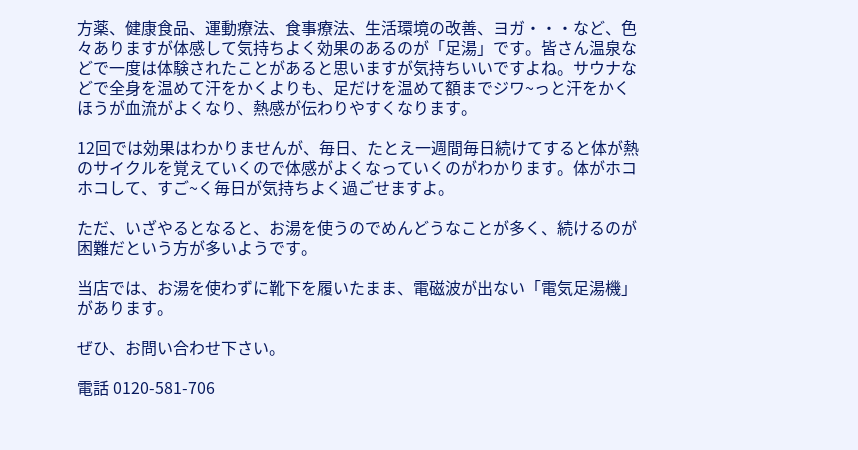方薬、健康食品、運動療法、食事療法、生活環境の改善、ヨガ・・・など、色々ありますが体感して気持ちよく効果のあるのが「足湯」です。皆さん温泉などで一度は体験されたことがあると思いますが気持ちいいですよね。サウナなどで全身を温めて汗をかくよりも、足だけを温めて額までジワ~っと汗をかくほうが血流がよくなり、熱感が伝わりやすくなります。

12回では効果はわかりませんが、毎日、たとえ一週間毎日続けてすると体が熱のサイクルを覚えていくので体感がよくなっていくのがわかります。体がホコホコして、すご~く毎日が気持ちよく過ごせますよ。

ただ、いざやるとなると、お湯を使うのでめんどうなことが多く、続けるのが困難だという方が多いようです。

当店では、お湯を使わずに靴下を履いたまま、電磁波が出ない「電気足湯機」があります。

ぜひ、お問い合わせ下さい。

電話 0120-581-706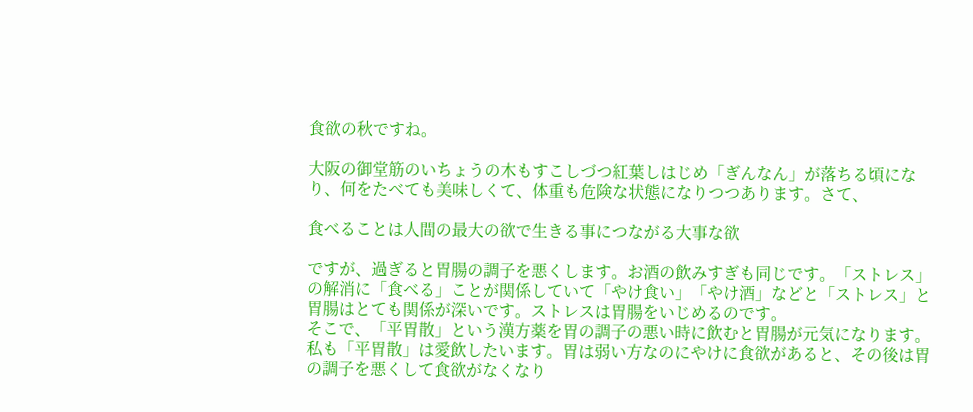食欲の秋ですね。

大阪の御堂筋のいちょうの木もすこしづつ紅葉しはじめ「ぎんなん」が落ちる頃になり、何をたべても美味しくて、体重も危険な状態になりつつあります。さて、

食べることは人間の最大の欲で生きる事につながる大事な欲

ですが、過ぎると胃腸の調子を悪くします。お酒の飲みすぎも同じです。「ストレス」の解消に「食べる」ことが関係していて「やけ食い」「やけ酒」などと「ストレス」と胃腸はとても関係が深いです。ストレスは胃腸をいじめるのです。
そこで、「平胃散」という漢方薬を胃の調子の悪い時に飲むと胃腸が元気になります。
私も「平胃散」は愛飲したいます。胃は弱い方なのにやけに食欲があると、その後は胃の調子を悪くして食欲がなくなり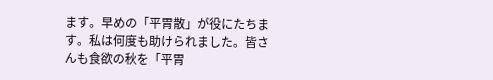ます。早めの「平胃散」が役にたちます。私は何度も助けられました。皆さんも食欲の秋を「平胃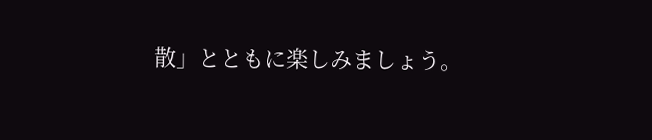散」とともに楽しみましょう。